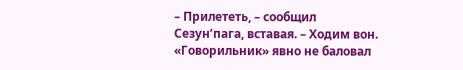– Прилететь, – сообщил Сезун’пага, вставая. – Ходим вон.
«Говорильник» явно не баловал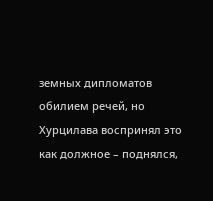земных дипломатов обилием речей, но Хурцилава воспринял это как должное – поднялся,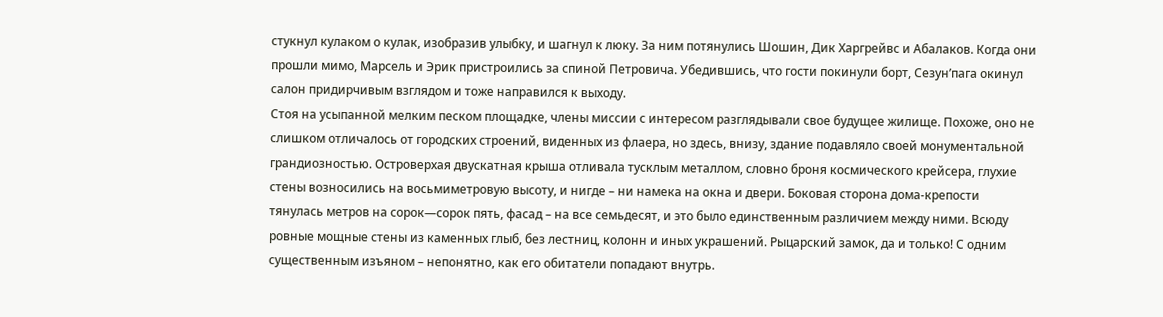стукнул кулаком о кулак, изобразив улыбку, и шагнул к люку. За ним потянулись Шошин, Дик Харгрейвс и Абалаков. Когда они прошли мимо, Марсель и Эрик пристроились за спиной Петровича. Убедившись, что гости покинули борт, Сезун’пага окинул салон придирчивым взглядом и тоже направился к выходу.
Стоя на усыпанной мелким песком площадке, члены миссии с интересом разглядывали свое будущее жилище. Похоже, оно не слишком отличалось от городских строений, виденных из флаера, но здесь, внизу, здание подавляло своей монументальной грандиозностью. Островерхая двускатная крыша отливала тусклым металлом, словно броня космического крейсера, глухие стены возносились на восьмиметровую высоту, и нигде – ни намека на окна и двери. Боковая сторона дома-крепости тянулась метров на сорок—сорок пять, фасад – на все семьдесят, и это было единственным различием между ними. Всюду ровные мощные стены из каменных глыб, без лестниц, колонн и иных украшений. Рыцарский замок, да и только! С одним существенным изъяном – непонятно, как его обитатели попадают внутрь.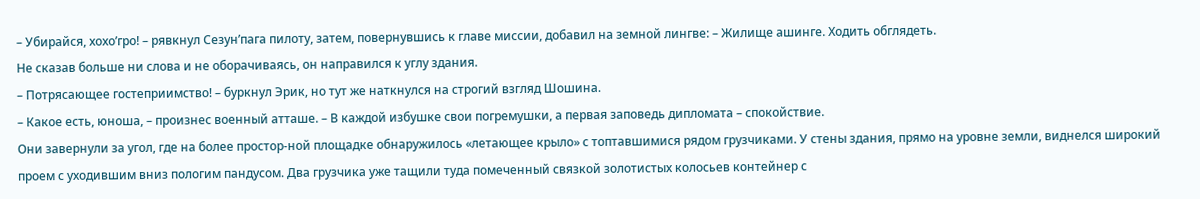– Убирайся, хохо’гро! – рявкнул Сезун’пага пилоту, затем, повернувшись к главе миссии, добавил на земной лингве: – Жилище ашинге. Ходить обглядеть.
Не сказав больше ни слова и не оборачиваясь, он направился к углу здания.
– Потрясающее гостеприимство! – буркнул Эрик, но тут же наткнулся на строгий взгляд Шошина.
– Какое есть, юноша, – произнес военный атташе. – В каждой избушке свои погремушки, а первая заповедь дипломата – спокойствие.
Они завернули за угол, где на более простор-ной площадке обнаружилось «летающее крыло» с топтавшимися рядом грузчиками. У стены здания, прямо на уровне земли, виднелся широкий проем с уходившим вниз пологим пандусом. Два грузчика уже тащили туда помеченный связкой золотистых колосьев контейнер с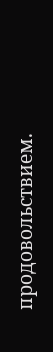продовольствием.